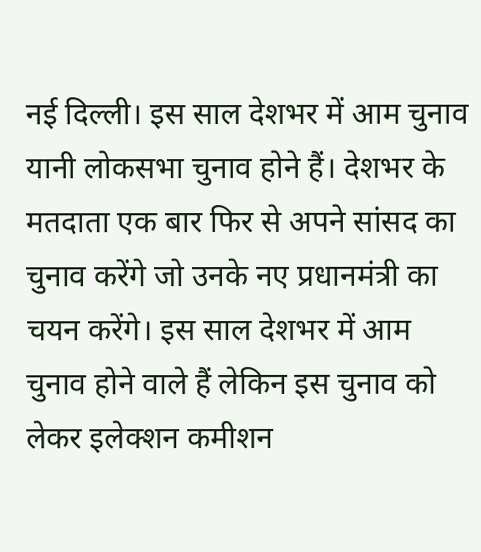नई दिल्ली। इस साल देशभर में आम चुनाव यानी लोकसभा चुनाव होने हैं। देशभर के मतदाता एक बार फिर से अपने सांसद का चुनाव करेंगे जो उनके नए प्रधानमंत्री का चयन करेंगे। इस साल देशभर में आम चुनाव होने वाले हैं लेकिन इस चुनाव को लेकर इलेक्शन कमीशन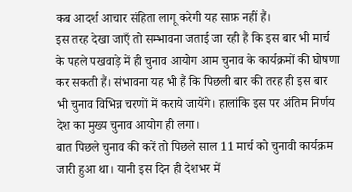कब आदर्श आचार संहिता लागू करेगी यह साफ़ नहीं हैं।
इस तरह देखा जाएँ तो सम्भावना जताई जा रही हैं कि इस बार भी मार्च के पहले पखवाड़े में ही चुनाव आयोग आम चुनाव के कार्यक्रमों की घोषणा कर सकती हैं। संभावना यह भी हैं कि पिछली बार की तरह ही इस बार भी चुनाव विभिन्न चरणों में कराये जायेंगे। हालांकि इस पर अंतिम निर्णय देश का मुख्य चुनाव आयोग ही लगा।
बात पिछले चुनाव की करें तो पिछले साल 11 मार्च को चुनावी कार्यक्रम जारी हुआ था। यानी इस दिन ही देशभर में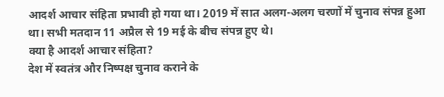आदर्श आचार संहिता प्रभावी हो गया था। 2019 में सात अलग-अलग चरणों में चुनाव संपन्न हुआ था। सभी मतदान 11 अप्रैल से 19 मई के बीच संपन्न हुए थे।
क्या है आदर्श आचार संहिता?
देश में स्वतंत्र और निष्पक्ष चुनाव कराने के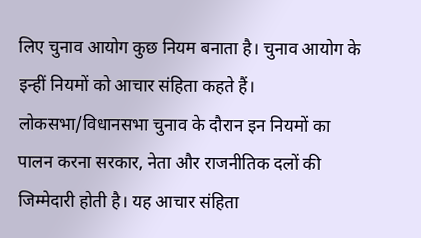लिए चुनाव आयोग कुछ नियम बनाता है। चुनाव आयोग के इन्हीं नियमों को आचार संहिता कहते हैं। लोकसभा/विधानसभा चुनाव के दौरान इन नियमों का पालन करना सरकार, नेता और राजनीतिक दलों की जिम्मेदारी होती है। यह आचार संहिता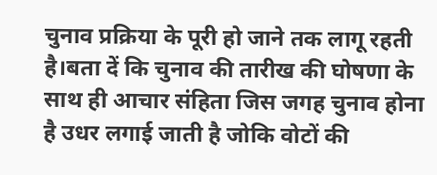चुनाव प्रक्रिया के पूरी हो जाने तक लागू रहती है।बता दें कि चुनाव की तारीख की घोषणा के साथ ही आचार संहिता जिस जगह चुनाव होना है उधर लगाई जाती है जोकि वोटों की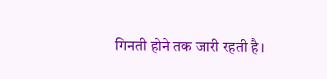गिनती होने तक जारी रहती है।